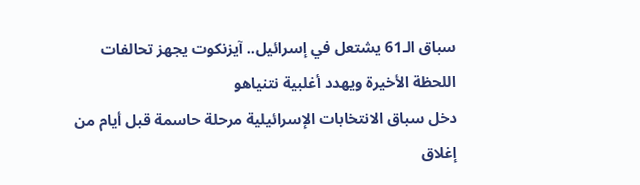سباق الـ61 يشتعل في إسرائيل.. آيزنكوت يجهز تحالفات اللحظة الأخيرة ويهدد أغلبية نتنياهو
دخل سباق الانتخابات الإسرائيلية مرحلة حاسمة قبل أيام من إغلاق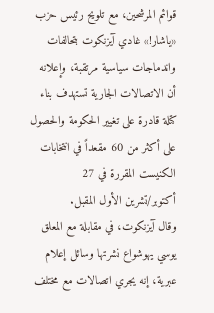قوائم المرشحين، مع تلويح رئيس حزب «ياشار!» غادي آيزنكوت بتحالفات واندماجات سياسية مرتقبة، وإعلانه أن الاتصالات الجارية تستهدف بناء كتلة قادرة على تغيير الحكومة والحصول على أكثر من 60 مقعداً في انتخابات الكنيست المقررة في 27 أكتوبر/تشرين الأول المقبل.
وقال آيزنكوت، في مقابلة مع المعلق يوسي يهوشواع نشرتها وسائل إعلام عبرية، إنه يجري اتصالات مع مختلف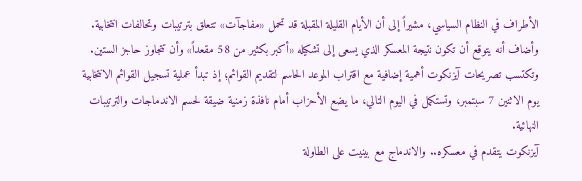الأطراف في النظام السياسي، مشيراً إلى أن الأيام القليلة المقبلة قد تحمل «مفاجآت» تتعلق بترتيبات وتحالفات انتخابية. وأضاف أنه يتوقع أن تكون نتيجة المعسكر الذي يسعى إلى تشكيله «أكبر بكثير من 58 مقعداً» وأن تتجاوز حاجز الستين.
وتكتسب تصريحات آيزنكوت أهمية إضافية مع اقتراب الموعد الحاسم لتقديم القوائم؛ إذ تبدأ عملية تسجيل القوائم الانتخابية يوم الاثنين 7 سبتمبر، وتستكمل في اليوم التالي، ما يضع الأحزاب أمام نافذة زمنية ضيقة لحسم الاندماجات والترتيبات النهائية.
آيزنكوت يتقدم في معسكره.. والاندماج مع بينيت على الطاولة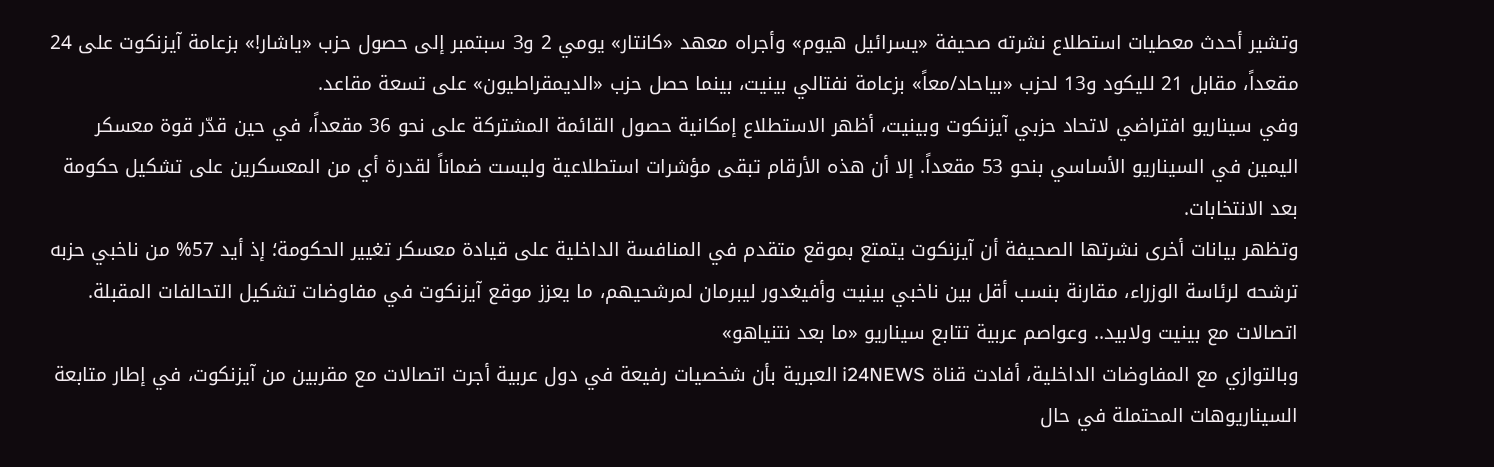وتشير أحدث معطيات استطلاع نشرته صحيفة «يسرائيل هيوم» وأجراه معهد «كانتار» يومي 2 و3 سبتمبر إلى حصول حزب «ياشار!» بزعامة آيزنكوت على 24 مقعداً، مقابل 21 لليكود و13 لحزب «بياحاد/معاً» بزعامة نفتالي بينيت، بينما حصل حزب «الديمقراطيون» على تسعة مقاعد.
وفي سيناريو افتراضي لاتحاد حزبي آيزنكوت وبينيت، أظهر الاستطلاع إمكانية حصول القائمة المشتركة على نحو 36 مقعداً، في حين قدّر قوة معسكر اليمين في السيناريو الأساسي بنحو 53 مقعداً. إلا أن هذه الأرقام تبقى مؤشرات استطلاعية وليست ضماناً لقدرة أي من المعسكرين على تشكيل حكومة بعد الانتخابات.
وتظهر بيانات أخرى نشرتها الصحيفة أن آيزنكوت يتمتع بموقع متقدم في المنافسة الداخلية على قيادة معسكر تغيير الحكومة؛ إذ أيد 57% من ناخبي حزبه ترشحه لرئاسة الوزراء، مقارنة بنسب أقل بين ناخبي بينيت وأفيغدور ليبرمان لمرشحيهم، ما يعزز موقع آيزنكوت في مفاوضات تشكيل التحالفات المقبلة.
اتصالات مع بينيت ولابيد.. وعواصم عربية تتابع سيناريو «ما بعد نتنياهو»
وبالتوازي مع المفاوضات الداخلية، أفادت قناة i24NEWS العبرية بأن شخصيات رفيعة في دول عربية أجرت اتصالات مع مقربين من آيزنكوت، في إطار متابعة السيناريوهات المحتملة في حال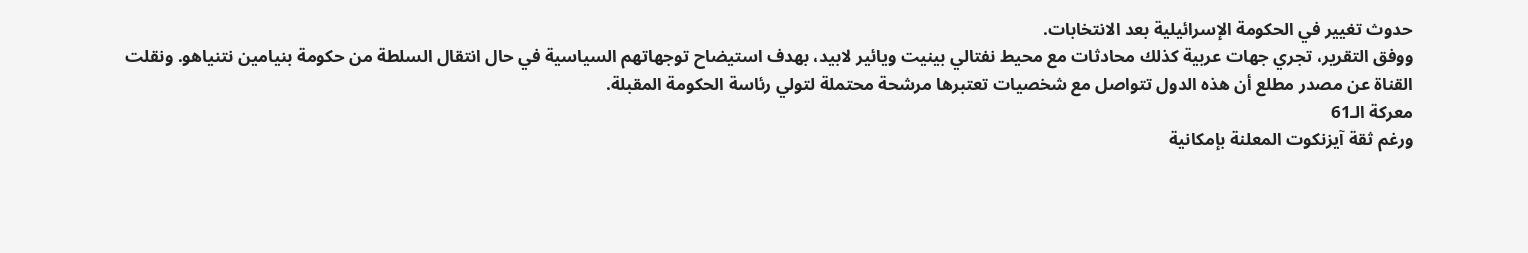حدوث تغيير في الحكومة الإسرائيلية بعد الانتخابات.
ووفق التقرير، تجري جهات عربية كذلك محادثات مع محيط نفتالي بينيت ويائير لابيد، بهدف استيضاح توجهاتهم السياسية في حال انتقال السلطة من حكومة بنيامين نتنياهو. ونقلت القناة عن مصدر مطلع أن هذه الدول تتواصل مع شخصيات تعتبرها مرشحة محتملة لتولي رئاسة الحكومة المقبلة.
معركة الـ61
ورغم ثقة آيزنكوت المعلنة بإمكانية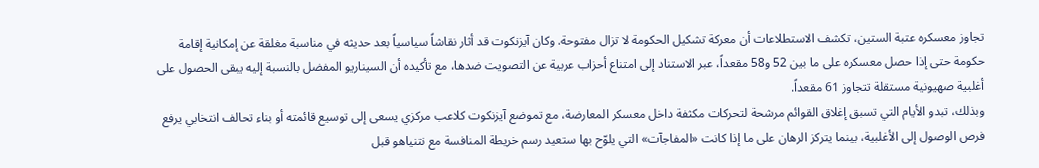تجاوز معسكره عتبة الستين، تكشف الاستطلاعات أن معركة تشكيل الحكومة لا تزال مفتوحة. وكان آيزنكوت قد أثار نقاشاً سياسياً بعد حديثه في مناسبة مغلقة عن إمكانية إقامة حكومة حتى إذا حصل معسكره على ما بين 52 و58 مقعداً، عبر الاستناد إلى امتناع أحزاب عربية عن التصويت ضدها، مع تأكيده أن السيناريو المفضل بالنسبة إليه يبقى الحصول على أغلبية صهيونية مستقلة تتجاوز 61 مقعداً.
وبذلك، تبدو الأيام التي تسبق إغلاق القوائم مرشحة لتحركات مكثفة داخل معسكر المعارضة، مع تموضع آيزنكوت كلاعب مركزي يسعى إلى توسيع قائمته أو بناء تحالف انتخابي يرفع فرص الوصول إلى الأغلبية، بينما يتركز الرهان على ما إذا كانت «المفاجآت» التي يلوّح بها ستعيد رسم خريطة المنافسة مع نتنياهو قبل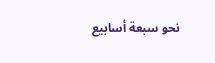نحو سبعة أسابيع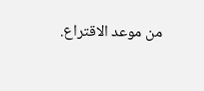من موعد الاقتراع.